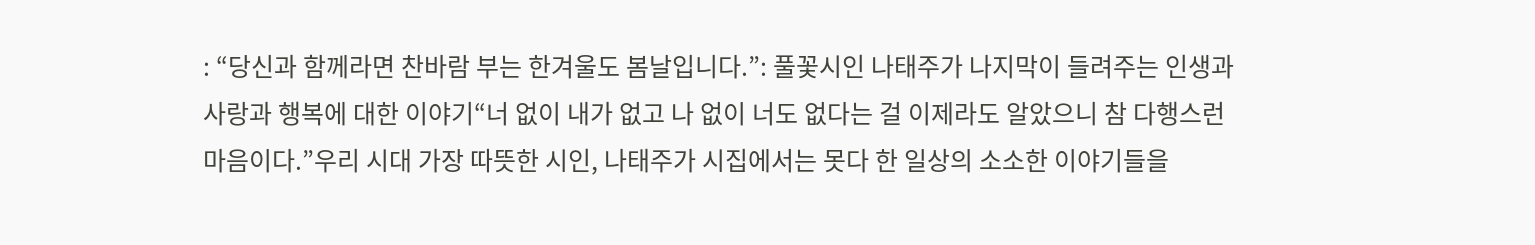: “당신과 함께라면 찬바람 부는 한겨울도 봄날입니다.”: 풀꽃시인 나태주가 나지막이 들려주는 인생과 사랑과 행복에 대한 이야기“너 없이 내가 없고 나 없이 너도 없다는 걸 이제라도 알았으니 참 다행스런 마음이다.”우리 시대 가장 따뜻한 시인, 나태주가 시집에서는 못다 한 일상의 소소한 이야기들을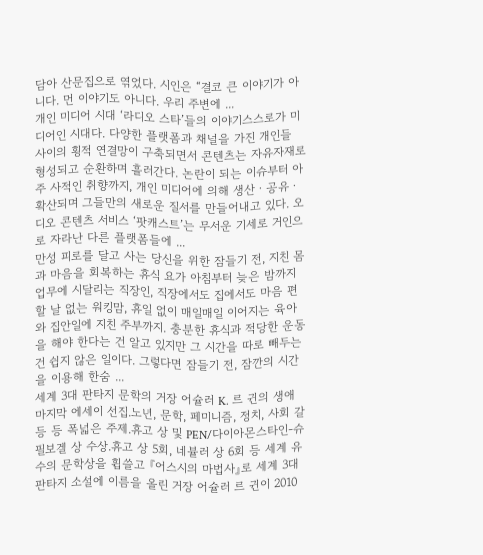담아 산문집으로 엮었다. 시인은 “결코 큰 이야기가 아니다. 먼 이야기도 아니다. 우리 주변에 ...
개인 미디어 시대 ‘라디오 스타’들의 이야기스스로가 미디어인 시대다. 다양한 플랫폼과 채널을 가진 개인들 사이의 횡적 연결망이 구축되면서 콘텐츠는 자유자재로 형성되고 순환하며 흘러간다. 논란이 되는 이슈부터 아주 사적인 취향까지, 개인 미디어에 의해 생산ㆍ공유ㆍ확산되며 그들만의 새로운 질서를 만들어내고 있다. 오디오 콘텐츠 서비스 ‘팟캐스트’는 무서운 기세로 거인으로 자라난 다른 플랫폼들에 ...
만성 피로를 달고 사는 당신을 위한 잠들기 전, 지친 몸과 마음을 회복하는 휴식 요가 아침부터 늦은 밤까지 업무에 시달리는 직장인, 직장에서도 집에서도 마음 편할 날 없는 워킹맘, 휴일 없이 매일매일 이어지는 육아와 집안일에 지친 주부까지. 충분한 휴식과 적당한 운동을 해야 한다는 건 알고 있지만 그 시간을 따로 빼두는 건 쉽지 않은 일이다. 그렇다면 잠들기 전, 잠깐의 시간을 이용해 한숨 ...
세계 3대 판타지 문학의 거장 어슐러 K. 르 귄의 생애 마지막 에세이 선집.노년, 문학, 페미니즘, 정치, 사회 갈등 등 폭넓은 주제.휴고 상 및 PEN/다이아몬스타인-슈필보겔 상 수상.휴고 상 5회, 네뷸러 상 6회 등 세계 유수의 문학상을 휩쓸고 『어스시의 마법사』로 세계 3대 판타지 소설에 이름을 올린 거장 어슐러 르 귄이 2010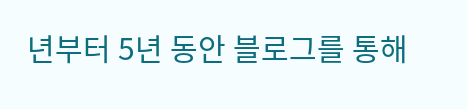년부터 5년 동안 블로그를 통해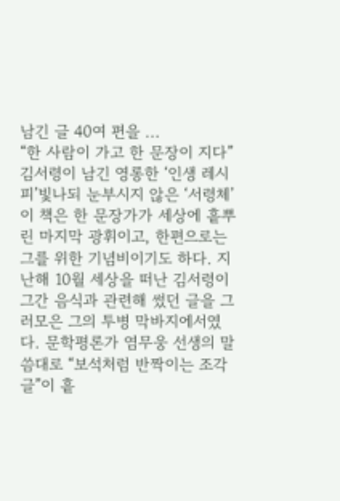남긴 글 40여 편을 ...
“한 사람이 가고 한 문장이 지다”김서령이 남긴 영롱한 ‘인생 레시피’빛나되 눈부시지 않은 ‘서령체’이 책은 한 문장가가 세상에 흩뿌린 마지막 광휘이고, 한편으로는 그를 위한 기념비이기도 하다. 지난해 10월 세상을 떠난 김서령이 그간 음식과 관련해 썼던 글을 그러모은 그의 투병 막바지에서였다. 문학평론가 염무웅 선생의 말씀대로 “보석처럼 반짝이는 조각글”이 흩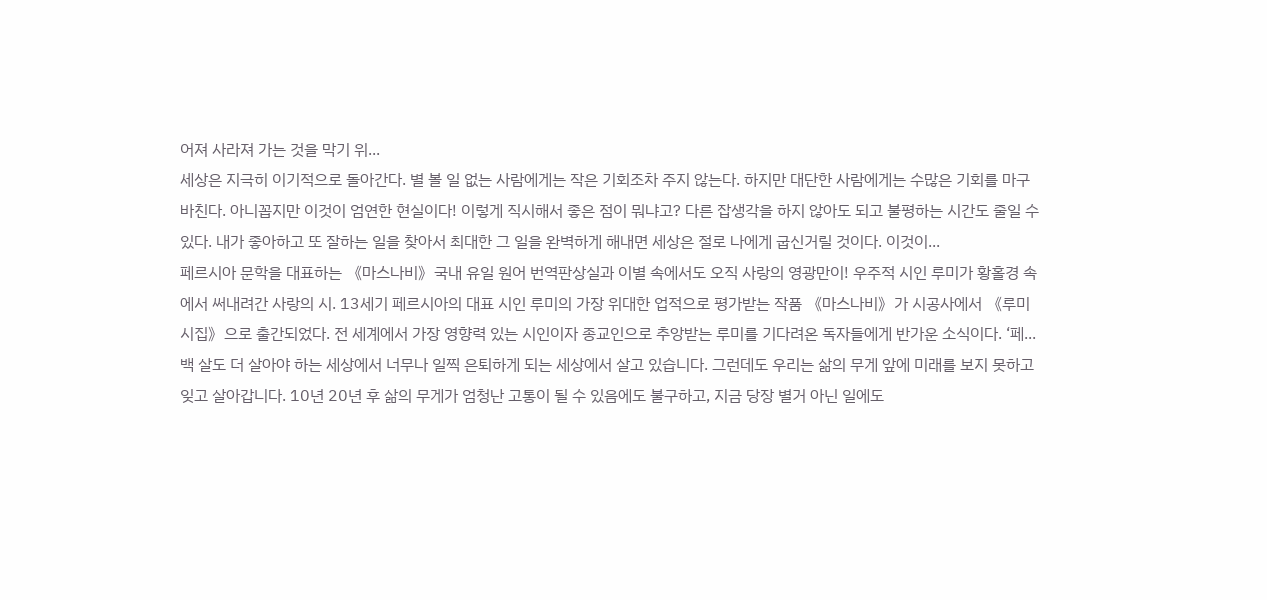어져 사라져 가는 것을 막기 위...
세상은 지극히 이기적으로 돌아간다. 별 볼 일 없는 사람에게는 작은 기회조차 주지 않는다. 하지만 대단한 사람에게는 수많은 기회를 마구 바친다. 아니꼽지만 이것이 엄연한 현실이다! 이렇게 직시해서 좋은 점이 뭐냐고? 다른 잡생각을 하지 않아도 되고 불평하는 시간도 줄일 수 있다. 내가 좋아하고 또 잘하는 일을 찾아서 최대한 그 일을 완벽하게 해내면 세상은 절로 나에게 굽신거릴 것이다. 이것이...
페르시아 문학을 대표하는 《마스나비》국내 유일 원어 번역판상실과 이별 속에서도 오직 사랑의 영광만이! 우주적 시인 루미가 황홀경 속에서 써내려간 사랑의 시. 13세기 페르시아의 대표 시인 루미의 가장 위대한 업적으로 평가받는 작품 《마스나비》가 시공사에서 《루미 시집》으로 출간되었다. 전 세계에서 가장 영향력 있는 시인이자 종교인으로 추앙받는 루미를 기다려온 독자들에게 반가운 소식이다. ‘페...
백 살도 더 살아야 하는 세상에서 너무나 일찍 은퇴하게 되는 세상에서 살고 있습니다. 그런데도 우리는 삶의 무게 앞에 미래를 보지 못하고 잊고 살아갑니다. 10년 20년 후 삶의 무게가 엄청난 고통이 될 수 있음에도 불구하고, 지금 당장 별거 아닌 일에도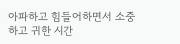아파하고 힘들어하면서 소중하고 귀한 시간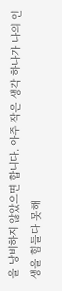을 낭비하지 않았으면 합니다. 아주 작은 생각 하나가 나의 인생을 힘들다 못해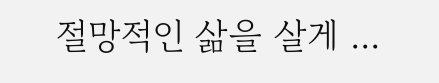절망적인 삶을 살게 ...